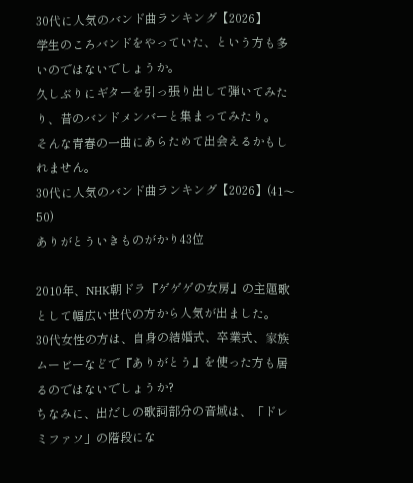30代に人気のバンド曲ランキング【2026】
学生のころバンドをやっていた、という方も多いのではないでしょうか。
久しぶりにギターを引っ張り出して弾いてみたり、昔のバンドメンバーと集まってみたり。
そんな青春の一曲にあらためて出会えるかもしれません。
30代に人気のバンド曲ランキング【2026】(41〜50)
ありがとういきものがかり43位

2010年、NHK朝ドラ『ゲゲゲの女房』の主題歌として幅広い世代の方から人気が出ました。
30代女性の方は、自身の結婚式、卒業式、家族ムービーなどで『ありがとう』を使った方も居るのではないでしょうか?
ちなみに、出だしの歌詞部分の音域は、「ドレミファソ」の階段にな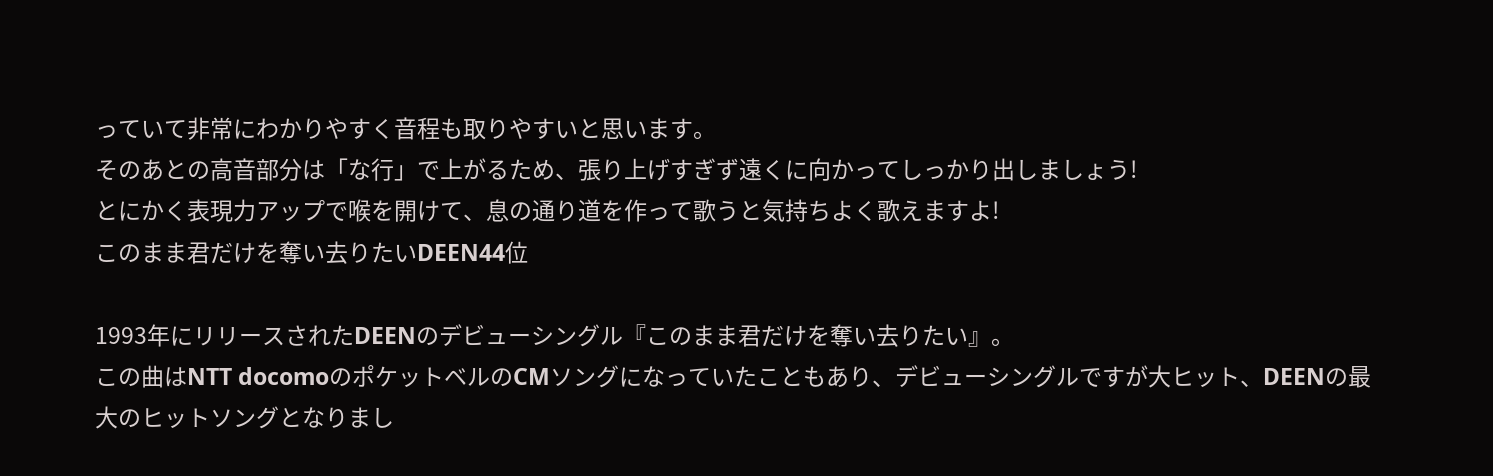っていて非常にわかりやすく音程も取りやすいと思います。
そのあとの高音部分は「な行」で上がるため、張り上げすぎず遠くに向かってしっかり出しましょう!
とにかく表現力アップで喉を開けて、息の通り道を作って歌うと気持ちよく歌えますよ!
このまま君だけを奪い去りたいDEEN44位

1993年にリリースされたDEENのデビューシングル『このまま君だけを奪い去りたい』。
この曲はNTT docomoのポケットベルのCMソングになっていたこともあり、デビューシングルですが大ヒット、DEENの最大のヒットソングとなりまし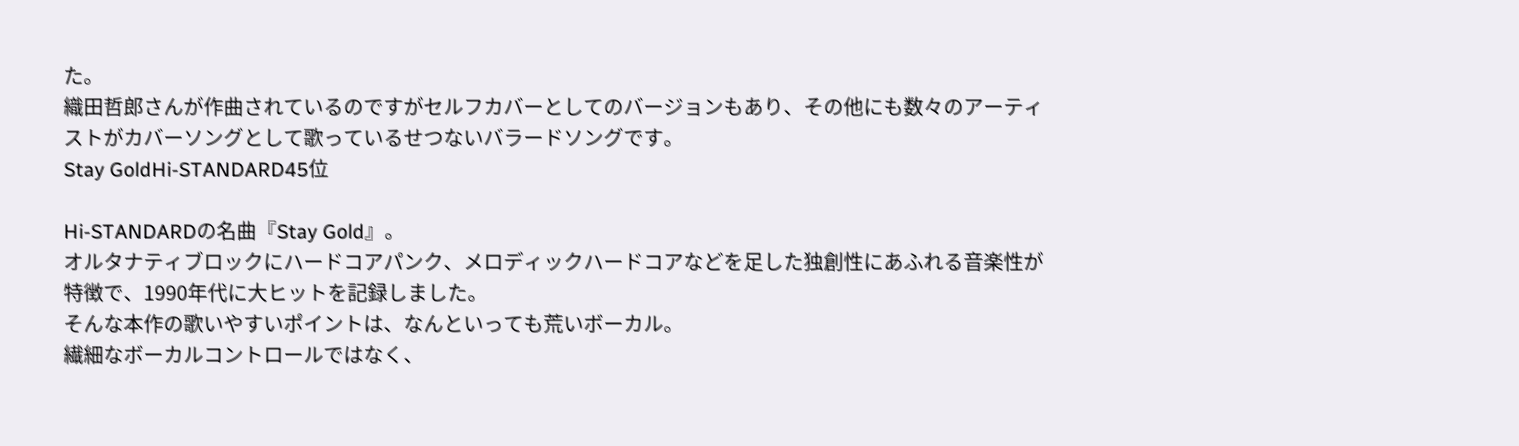た。
織田哲郎さんが作曲されているのですがセルフカバーとしてのバージョンもあり、その他にも数々のアーティストがカバーソングとして歌っているせつないバラードソングです。
Stay GoldHi-STANDARD45位

Hi-STANDARDの名曲『Stay Gold』。
オルタナティブロックにハードコアパンク、メロディックハードコアなどを足した独創性にあふれる音楽性が特徴で、1990年代に大ヒットを記録しました。
そんな本作の歌いやすいポイントは、なんといっても荒いボーカル。
繊細なボーカルコントロールではなく、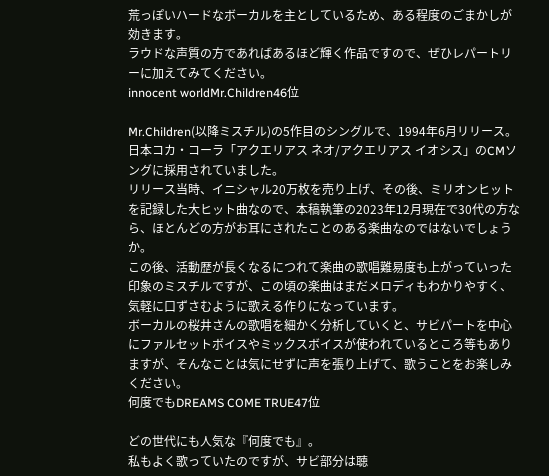荒っぽいハードなボーカルを主としているため、ある程度のごまかしが効きます。
ラウドな声質の方であればあるほど輝く作品ですので、ぜひレパートリーに加えてみてください。
innocent worldMr.Children46位

Mr.Children(以降ミスチル)の5作目のシングルで、1994年6月リリース。
日本コカ・コーラ「アクエリアス ネオ/アクエリアス イオシス」のCMソングに採用されていました。
リリース当時、イニシャル20万枚を売り上げ、その後、ミリオンヒットを記録した大ヒット曲なので、本稿執筆の2023年12月現在で30代の方なら、ほとんどの方がお耳にされたことのある楽曲なのではないでしょうか。
この後、活動歴が長くなるにつれて楽曲の歌唱難易度も上がっていった印象のミスチルですが、この頃の楽曲はまだメロディもわかりやすく、気軽に口ずさむように歌える作りになっています。
ボーカルの桜井さんの歌唱を細かく分析していくと、サビパートを中心にファルセットボイスやミックスボイスが使われているところ等もありますが、そんなことは気にせずに声を張り上げて、歌うことをお楽しみください。
何度でもDREAMS COME TRUE47位

どの世代にも人気な『何度でも』。
私もよく歌っていたのですが、サビ部分は聴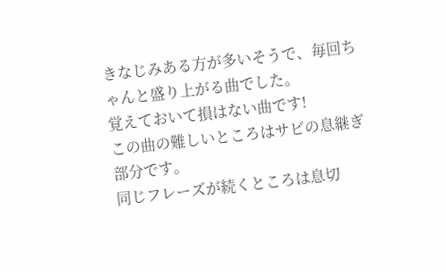きなじみある方が多いそうで、毎回ちゃんと盛り上がる曲でした。
覚えておいて損はない曲です!
この曲の難しいところはサビの息継ぎ部分です。
同じフレーズが続くところは息切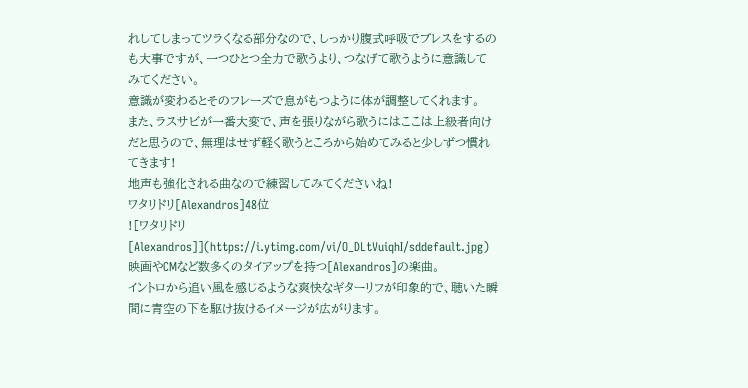れしてしまってツラくなる部分なので、しっかり腹式呼吸でブレスをするのも大事ですが、一つひとつ全力で歌うより、つなげて歌うように意識してみてください。
意識が変わるとそのフレーズで息がもつように体が調整してくれます。
また、ラスサビが一番大変で、声を張りながら歌うにはここは上級者向けだと思うので、無理はせず軽く歌うところから始めてみると少しずつ慣れてきます!
地声も強化される曲なので練習してみてくださいね!
ワタリドリ[Alexandros]48位
![ワタリドリ[Alexandros]](https://i.ytimg.com/vi/O_DLtVuiqhI/sddefault.jpg)
映画やCMなど数多くのタイアップを持つ[Alexandros]の楽曲。
イントロから追い風を感じるような爽快なギターリフが印象的で、聴いた瞬間に青空の下を駆け抜けるイメージが広がります。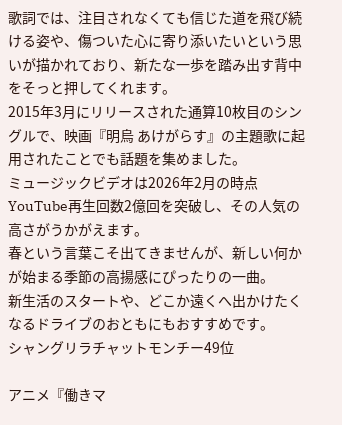歌詞では、注目されなくても信じた道を飛び続ける姿や、傷ついた心に寄り添いたいという思いが描かれており、新たな一歩を踏み出す背中をそっと押してくれます。
2015年3月にリリースされた通算10枚目のシングルで、映画『明烏 あけがらす』の主題歌に起用されたことでも話題を集めました。
ミュージックビデオは2026年2月の時点YouTube再生回数2億回を突破し、その人気の高さがうかがえます。
春という言葉こそ出てきませんが、新しい何かが始まる季節の高揚感にぴったりの一曲。
新生活のスタートや、どこか遠くへ出かけたくなるドライブのおともにもおすすめです。
シャングリラチャットモンチー49位

アニメ『働きマ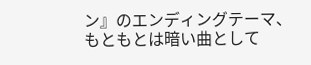ン』のエンディングテーマ、もともとは暗い曲として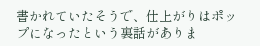書かれていたそうで、仕上がりはポップになったという裏話がありま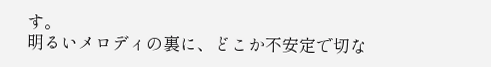す。
明るいメロディの裏に、どこか不安定で切な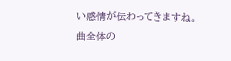い感情が伝わってきますね。
曲全体の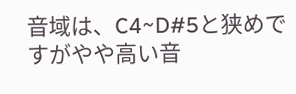音域は、C4~D#5と狭めですがやや高い音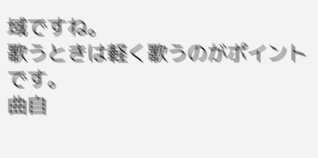域ですね。
歌うときは軽く歌うのがポイントです。
曲自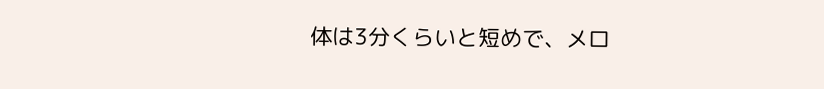体は3分くらいと短めで、メロ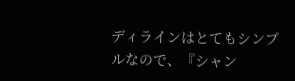ディラインはとてもシンプルなので、『シャン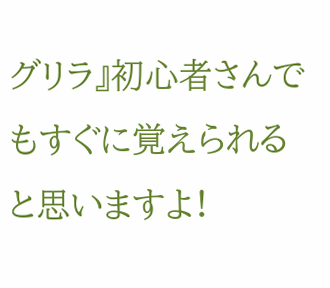グリラ』初心者さんでもすぐに覚えられると思いますよ!